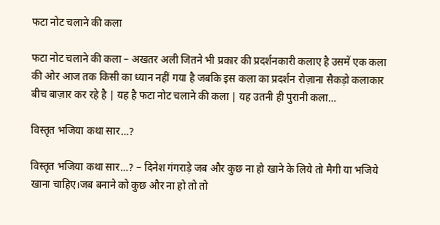फटा नोट चलाने की कला

फटा नोट चलाने की कला – अखतर अली जितने भी प्रकार की प्रदर्शनकारी कलाए है उसमें एक कला की ओर आज तक किसी का ध्यान नहीं गया है जबकि इस कला का प्रदर्शन रोज़ाना सैकड़ो कलाकार बीच बाज़ार कर रहे है | यह है फटा नोट चलाने की कला | यह उतनी ही पुरानी कला…

विस्तृत भजिया कथा सार…?

विस्तृत भजिया कथा सार…? – दिनेश गंगराड़े जब और कुछ ना हो खाने के लिये तो मैगी या भजिये  खाना चाहिए।जब बनाने को कुछ और ना हो तो तो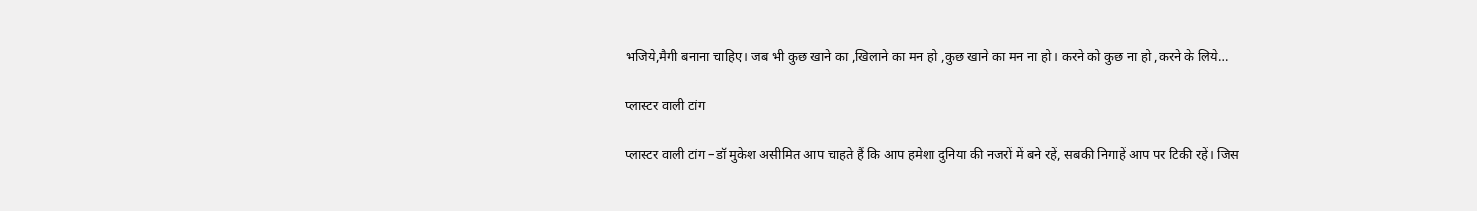भजिये,मैगी बनाना चाहिए। जब भी कुछ खाने का ,खिलाने का मन हो ,कुछ खाने का मन ना हो। करने को कुछ ना हो ,करने के लिये…

प्लास्टर वाली टांग

प्लास्टर वाली टांग –डॉ मुकेश असीमित आप चाहते हैं कि आप हमेशा दुनिया की नजरों में बने रहें, सबकी निगाहें आप पर टिकी रहें। जिस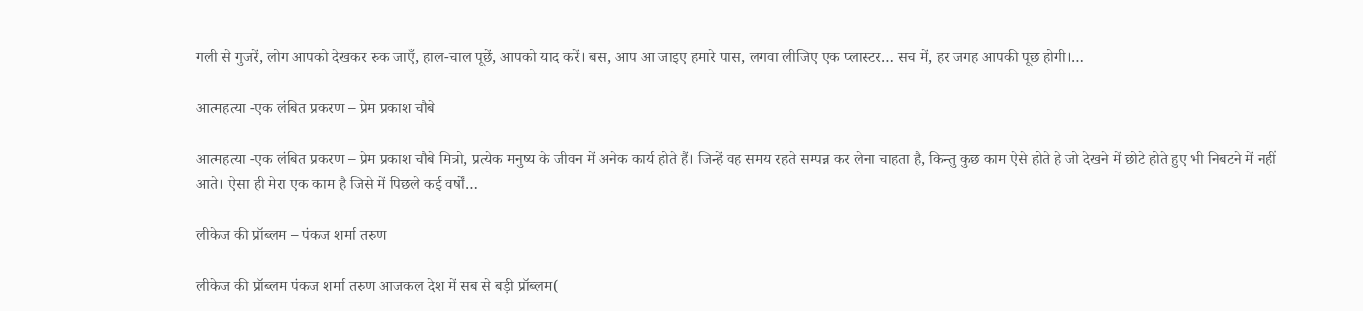गली से गुजरें, लोग आपको देखकर रुक जाएँ, हाल-चाल पूछें, आपको याद करें। बस, आप आ जाइए हमारे पास, लगवा लीजिए एक प्लास्टर… सच में, हर जगह आपकी पूछ होगी।…

आत्महत्या -एक लंबित प्रकरण – प्रेम प्रकाश चौबे

आत्महत्या -एक लंबित प्रकरण – प्रेम प्रकाश चौबे मित्रो, प्रत्येक मनुष्य के जीवन में अनेक कार्य होते हैं। जिन्हें वह समय रहते सम्पन्न कर लेना चाहता है, किन्तु कुछ काम ऐसे होते हे जो देखने में छोटे होते हुए भी निबटने में नहीं आते। ऐसा ही मेरा एक काम है जिसे में पिछले कई वर्षों…

लीकेज की प्रॉब्लम – पंकज शर्मा तरुण

लीकेज की प्रॉब्लम पंकज शर्मा तरुण आजकल देश में सब से बड़ी प्रॉब्लम(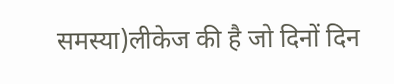समस्या)लीकेज की है जो दिनों दिन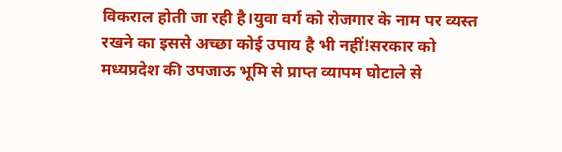विकराल होती जा रही है।युवा वर्ग को रोजगार के नाम पर व्यस्त रखने का इससे अच्छा कोई उपाय है भी नहीं!सरकार को मध्यप्रदेश की उपजाऊ भूमि से प्राप्त व्यापम घोटाले से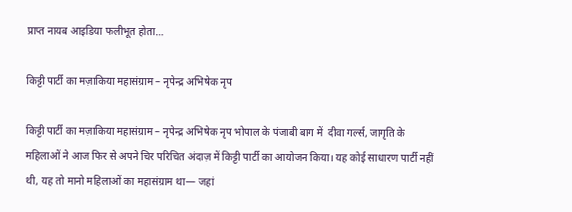प्राप्त नायब आइडिया फलीभूत होता…

किट्टी पार्टी का मज़ाकिया महासंग्राम – नृपेन्द्र अभिषेक नृप

किट्टी पार्टी का मज़ाकिया महासंग्राम – नृपेन्द्र अभिषेक नृप भोपाल के पंजाबी बाग में  दीवा गर्ल्स, जागृति के महिलाओं ने आज फिर से अपने चिर परिचित अंदाज़ में किट्टी पार्टी का आयोजन किया। यह कोई साधारण पार्टी नहीं थी, यह तो मानो महिलाओं का महासंग्राम था— जहां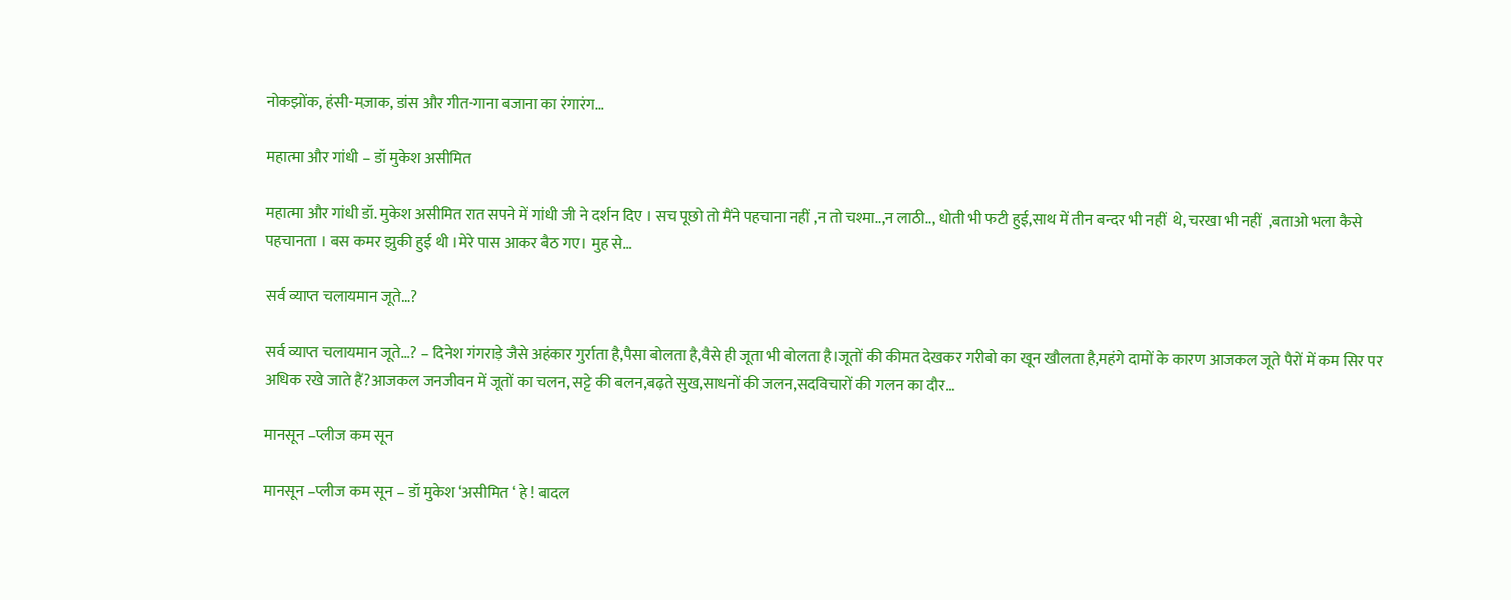नोकझोंक, हंसी-मज़ाक, डांस और गीत-गाना बजाना का रंगारंग…

महात्मा और गांधी – डॉ मुकेश असीमित

महात्मा और गांधी डॉ. मुकेश असीमित रात सपने में गांधी जी ने दर्शन दिए । सच पूछो तो मैंने पहचाना नहीं ,न तो चश्मा..,न लाठी.., धोती भी फटी हुई,साथ में तीन बन्दर भी नहीं  थे, चरखा भी नहीं  ,बताओ भला कैसे पहचानता । बस कमर झुकी हुई थी ।मेरे पास आकर बैठ गए। मुह से…

सर्व व्याप्त चलायमान जूते…?

सर्व व्याप्त चलायमान जूते…? – दिनेश गंगराड़े जैसे अहंकार गुर्राता है,पैसा बोलता है,वैसे ही जूता भी बोलता है।जूतों की कीमत देखकर गरीबो का खून खौलता है,महंगे दामों के कारण आजकल जूते पैरों में कम सिर पर अधिक रखे जाते हैं?आजकल जनजीवन में जूतों का चलन, सट्टे की बलन,बढ़ते सुख,साधनों की जलन,सदविचारों की गलन का दौर…

मानसून –प्लीज कम सून

मानसून –प्लीज कम सून – डॉ मुकेश ‘असीमित ‘ हे ! बादल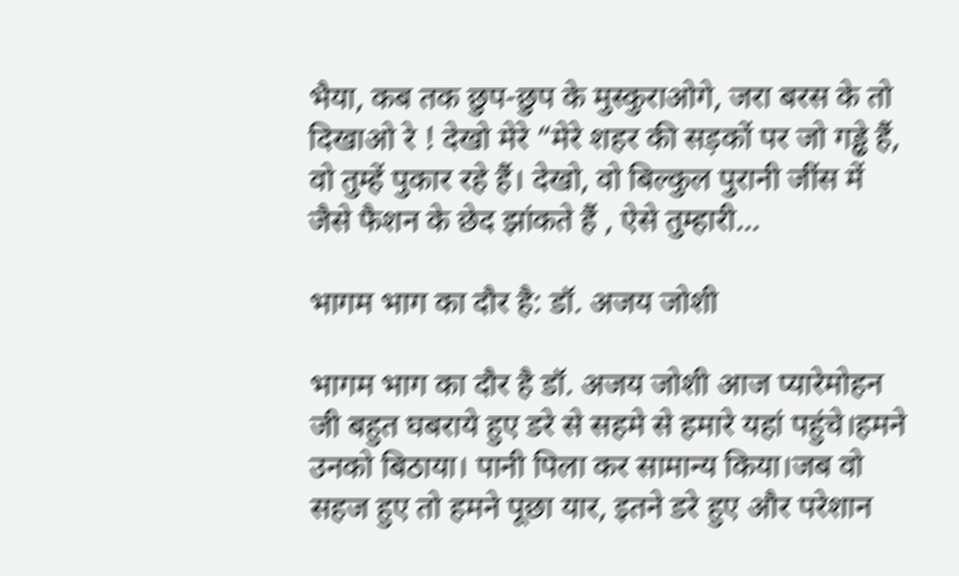भैया, कब तक छुप-छुप के मुस्कुराओगे, जरा बरस के तो दिखाओ रे ! देखो मेरे “मेरे शहर की सड़कों पर जो गड्ढे हैं, वो तुम्हें पुकार रहे हैं। देखो, वो बिल्कुल पुरानी जींस में जैसे फैशन के छेद झांकते हैं , ऐसे तुम्हारी…

भागम भाग का दौर है: डॉ. अजय जोशी

भागम भाग का दौर है डॉ. अजय जोशी आज प्यारेमोहन जी बहुत घबराये हुए डरे से सहमे से हमारे यहां पहुंचे।हमने उनको बिठाया। पानी पिला कर सामान्य किया।जब वो सहज हुए तो हमने पूछा यार, इतने डरे हुए और परेशान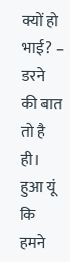क्यों हो भाई? – डरने की बात तो है ही। हुआ यूं कि हमने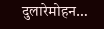दुलारेमोहन…